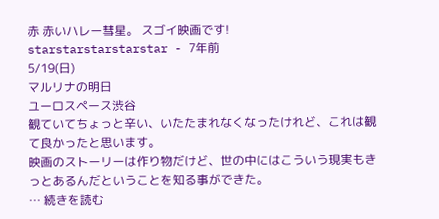赤 赤いハレー彗星。 スゴイ映画です!
starstarstarstarstar - 7年前
5/19(日)
マルリナの明日
ユーロスペース渋谷
観ていてちょっと辛い、いたたまれなくなったけれど、これは観て良かったと思います。
映画のストーリーは作り物だけど、世の中にはこういう現実もきっとあるんだということを知る事ができた。
… 続きを読む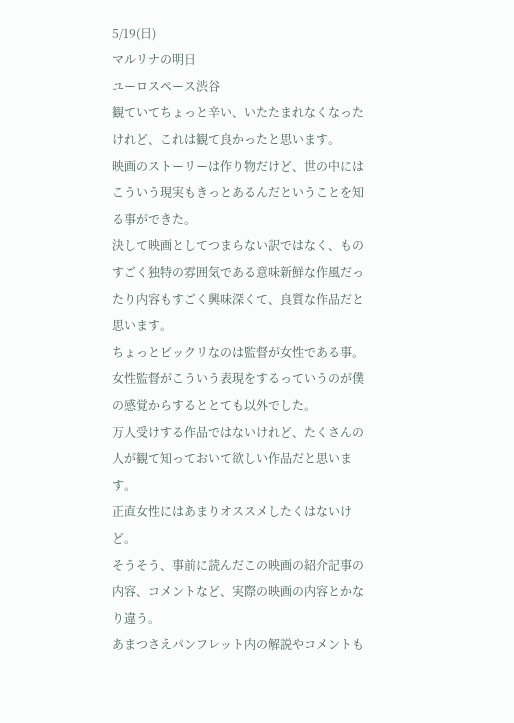5/19(日)
マルリナの明日
ユーロスペース渋谷
観ていてちょっと辛い、いたたまれなくなったけれど、これは観て良かったと思います。
映画のストーリーは作り物だけど、世の中にはこういう現実もきっとあるんだということを知る事ができた。
決して映画としてつまらない訳ではなく、ものすごく独特の雰囲気である意味新鮮な作風だったり内容もすごく興味深くて、良質な作品だと思います。
ちょっとビックリなのは監督が女性である事。
女性監督がこういう表現をするっていうのが僕の感覚からするととても以外でした。
万人受けする作品ではないけれど、たくさんの人が観て知っておいて欲しい作品だと思います。
正直女性にはあまりオススメしたくはないけど。
そうそう、事前に読んだこの映画の紹介記事の内容、コメントなど、実際の映画の内容とかなり違う。
あまつさえパンフレット内の解説やコメントも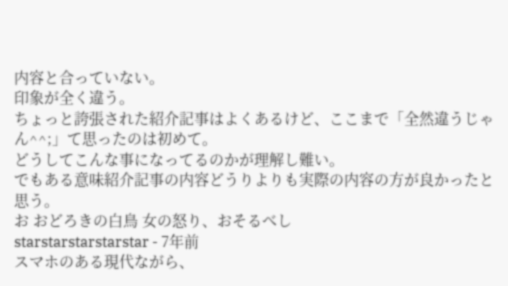内容と合っていない。
印象が全く違う。
ちょっと誇張された紹介記事はよくあるけど、ここまで「全然違うじゃん^^;」て思ったのは初めて。
どうしてこんな事になってるのかが理解し難い。
でもある意味紹介記事の内容どうりよりも実際の内容の方が良かったと思う。
お おどろきの白鳥 女の怒り、おそるべし
starstarstarstarstar - 7年前
スマホのある現代ながら、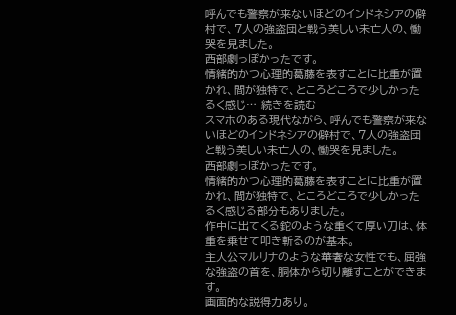呼んでも警察が来ないほどのインドネシアの僻村で、7人の強盗団と戦う美しい未亡人の、慟哭を見ました。
西部劇っぽかったです。
情緒的かつ心理的葛藤を表すことに比重が置かれ、間が独特で、ところどころで少しかったるく感じ… 続きを読む
スマホのある現代ながら、呼んでも警察が来ないほどのインドネシアの僻村で、7人の強盗団と戦う美しい未亡人の、慟哭を見ました。
西部劇っぽかったです。
情緒的かつ心理的葛藤を表すことに比重が置かれ、間が独特で、ところどころで少しかったるく感じる部分もありました。
作中に出てくる鉈のような重くて厚い刀は、体重を乗せて叩き斬るのが基本。
主人公マルリナのような華奢な女性でも、屈強な強盗の首を、胴体から切り離すことができます。
画面的な説得力あり。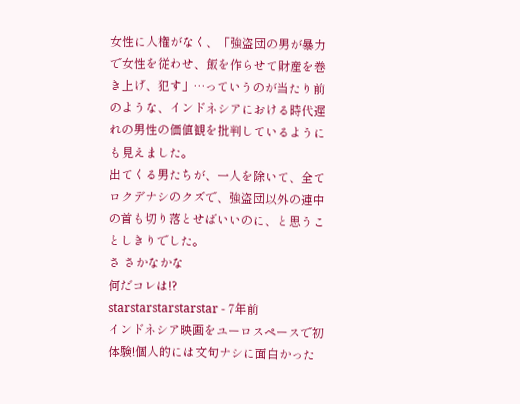女性に人権がなく、「強盗団の男が暴力で女性を従わせ、飯を作らせて財産を巻き上げ、犯す」…っていうのが当たり前のような、インドネシアにおける時代遅れの男性の価値観を批判しているようにも見えました。
出てくる男たちが、一人を除いて、全てロクデナシのクズで、強盗団以外の連中の首も切り落とせばいいのに、と思うことしきりでした。
さ さかなかな
何だコレは!?
starstarstarstarstar - 7年前
インドネシア映画をユーロスペースで初体験!個人的には文句ナシに面白かった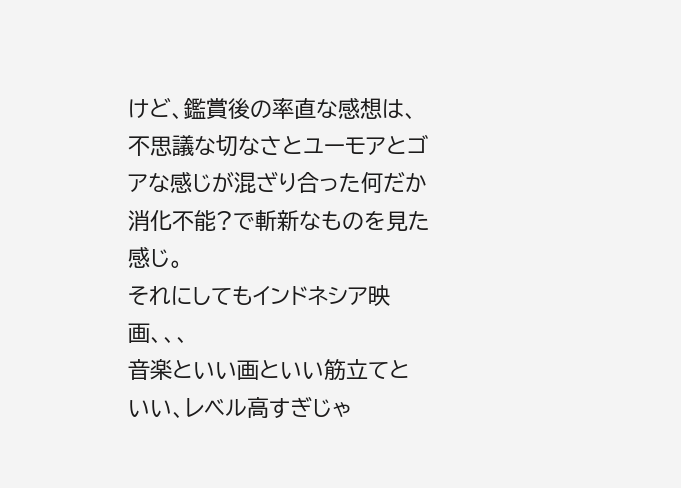けど、鑑賞後の率直な感想は、不思議な切なさとユーモアとゴアな感じが混ざり合った何だか消化不能?で斬新なものを見た感じ。
それにしてもインドネシア映画、、、
音楽といい画といい筋立てといい、レベル高すぎじゃ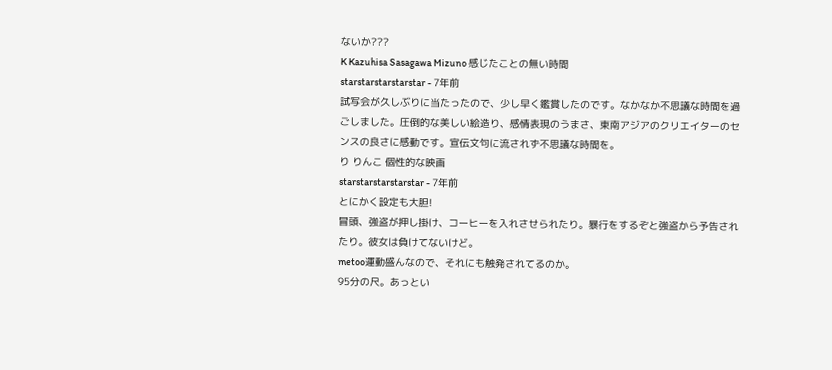ないか???
K Kazuhisa Sasagawa Mizuno 感じたことの無い時間
starstarstarstarstar - 7年前
試写会が久しぶりに当たったので、少し早く鑑賞したのです。なかなか不思議な時間を過ごしました。圧倒的な美しい絵造り、感情表現のうまさ、東南アジアのクリエイターのセンスの良さに感動です。宣伝文句に流されず不思議な時間を。
り りんこ 個性的な映画
starstarstarstarstar - 7年前
とにかく設定も大胆!
冒頭、強盗が押し掛け、コーヒーを入れさせられたり。暴行をするぞと強盗から予告されたり。彼女は負けてないけど。
metoo運動盛んなので、それにも触発されてるのか。
95分の尺。あっとい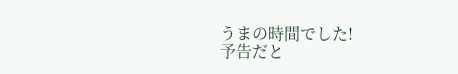うまの時間でした!
予告だと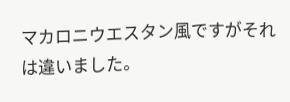マカロニウエスタン風ですがそれは違いました。